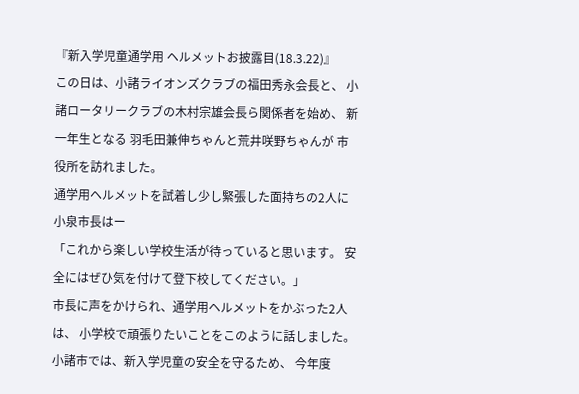『新入学児童通学用 ヘルメットお披露目(18.3.22)』
この日は、小諸ライオンズクラブの福田秀永会長と、 小諸ロータリークラブの木村宗雄会長ら関係者を始め、 新一年生となる 羽毛田兼伸ちゃんと荒井咲野ちゃんが 市役所を訪れました。
通学用ヘルメットを試着し少し緊張した面持ちの2人に 小泉市長はー
「これから楽しい学校生活が待っていると思います。 安全にはぜひ気を付けて登下校してください。」
市長に声をかけられ、通学用ヘルメットをかぶった2人は、 小学校で頑張りたいことをこのように話しました。
小諸市では、新入学児童の安全を守るため、 今年度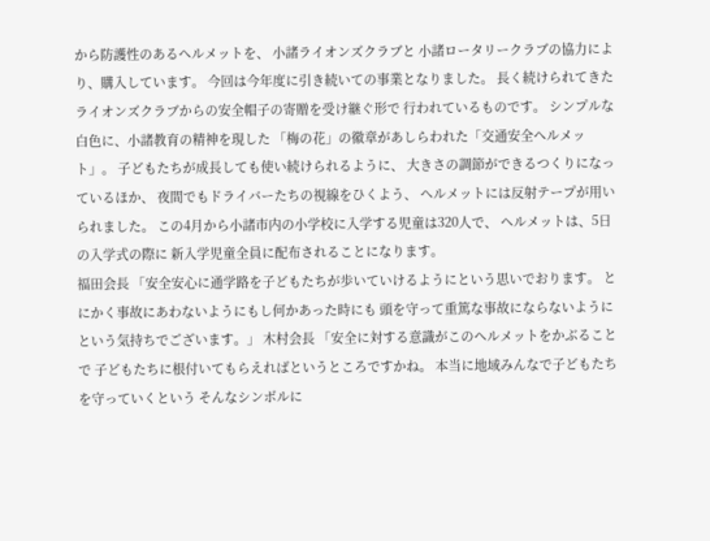から防護性のあるヘルメットを、 小諸ライオンズクラブと 小諸ロータリークラブの協力により、購入しています。 今回は今年度に引き続いての事業となりました。 長く続けられてきた ライオンズクラブからの安全帽子の寄贈を受け継ぐ形で 行われているものです。 シンプルな白色に、小諸教育の精神を現した 「梅の花」の徽章があしらわれた「交通安全ヘルメット」。 子どもたちが成長しても使い続けられるように、 大きさの調節ができるつくりになっているほか、 夜間でもドライバーたちの視線をひくよう、 ヘルメットには反射テープが用いられました。 この4月から小諸市内の小学校に入学する児童は320人で、 ヘルメットは、5日の入学式の際に 新入学児童全員に配布されることになります。
福田会長 「安全安心に通学路を子どもたちが歩いていけるようにという思いでおります。 とにかく事故にあわないようにもし何かあった時にも 頭を守って重篤な事故にならないようにという気持ちでございます。」 木村会長 「安全に対する意識がこのヘルメットをかぶることで 子どもたちに根付いてもらえればというところですかね。 本当に地域みんなで子どもたちを守っていくという そんなシンボルに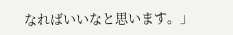なればいいなと思います。」